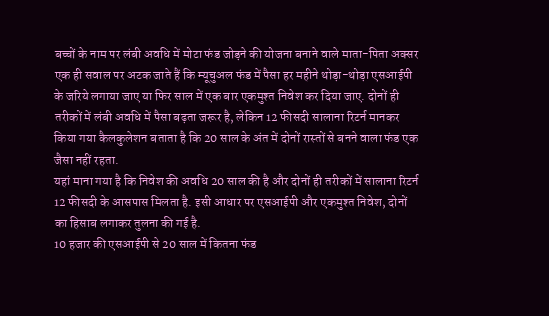बच्चों के नाम पर लंबी अवधि में मोटा फंड जोड़ने की योजना बनाने वाले माता-पिता अक्सर एक ही सवाल पर अटक जाते हैं कि म्यूचुअल फंड में पैसा हर महीने थोड़ा-थोड़ा एसआईपी के जरिये लगाया जाए या फिर साल में एक बार एकमुश्त निवेश कर दिया जाए. दोनों ही तरीकों में लंबी अवधि में पैसा बढ़ता जरूर है, लेकिन 12 फीसदी सालाना रिटर्न मानकर किया गया कैलकुलेशन बताता है कि 20 साल के अंत में दोनों रास्तों से बनने वाला फंड एक जैसा नहीं रहता.
यहां माना गया है कि निवेश की अवधि 20 साल की है और दोनों ही तरीकों में सालाना रिटर्न 12 फीसदी के आसपास मिलता है. इसी आधार पर एसआईपी और एकमुश्त निवेश, दोनों का हिसाब लगाकर तुलना की गई है.
10 हजार की एसआईपी से 20 साल में कितना फंड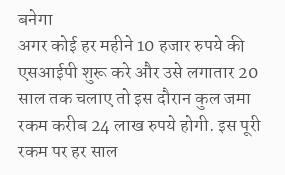बनेगा
अगर कोई हर महीने 10 हजार रुपये की एसआईपी शुरू करे और उसे लगातार 20 साल तक चलाए तो इस दौरान कुल जमा रकम करीब 24 लाख रुपये होगी. इस पूरी रकम पर हर साल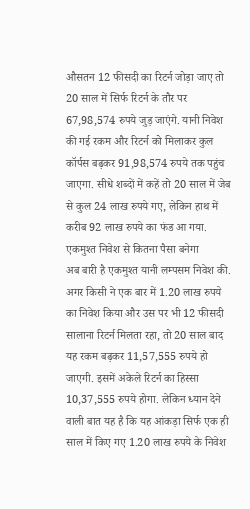औसतन 12 फीसदी का रिटर्न जोड़ा जाए तो 20 साल में सिर्फ रिटर्न के तौर पर 67,98,574 रुपये जुड़ जाएंगे. यानी निवेश की गई रकम और रिटर्न को मिलाकर कुल कॉर्पस बढ़कर 91,98,574 रुपये तक पहुंच जाएगा. सीधे शब्दों में कहें तो 20 साल में जेब से कुल 24 लाख रुपये गए, लेकिन हाथ में करीब 92 लाख रुपये का फंड आ गया.
एकमुश्त निवेश से कितना पैसा बनेगा
अब बारी है एकमुश्त यानी लम्पसम निवेश की. अगर किसी ने एक बार में 1.20 लाख रुपये का निवेश किया और उस पर भी 12 फीसदी सालाना रिटर्न मिलता रहा, तो 20 साल बाद यह रकम बढ़कर 11,57,555 रुपये हो जाएगी. इसमें अकेले रिटर्न का हिस्सा 10,37,555 रुपये होगा. लेकिन ध्यान देने वाली बात यह है कि यह आंकड़ा सिर्फ एक ही साल में किए गए 1.20 लाख रुपये के निवेश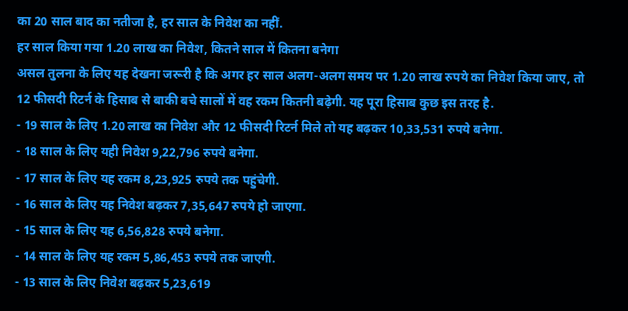का 20 साल बाद का नतीजा है, हर साल के निवेश का नहीं.
हर साल किया गया 1.20 लाख का निवेश, कितने साल में कितना बनेगा
असल तुलना के लिए यह देखना जरूरी है कि अगर हर साल अलग-अलग समय पर 1.20 लाख रुपये का निवेश किया जाए, तो 12 फीसदी रिटर्न के हिसाब से बाकी बचे सालों में वह रकम कितनी बढ़ेगी. यह पूरा हिसाब कुछ इस तरह है.
- 19 साल के लिए 1.20 लाख का निवेश और 12 फीसदी रिटर्न मिले तो यह बढ़कर 10,33,531 रुपये बनेगा.
- 18 साल के लिए यही निवेश 9,22,796 रुपये बनेगा.
- 17 साल के लिए यह रकम 8,23,925 रुपये तक पहुंचेगी.
- 16 साल के लिए यह निवेश बढ़कर 7,35,647 रुपये हो जाएगा.
- 15 साल के लिए यह 6,56,828 रुपये बनेगा.
- 14 साल के लिए यह रकम 5,86,453 रुपये तक जाएगी.
- 13 साल के लिए निवेश बढ़कर 5,23,619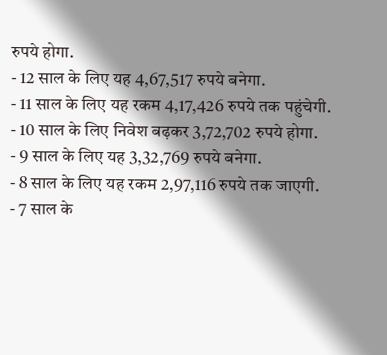रुपये होगा.
- 12 साल के लिए यह 4,67,517 रुपये बनेगा.
- 11 साल के लिए यह रकम 4,17,426 रुपये तक पहुंचेगी.
- 10 साल के लिए निवेश बढ़कर 3,72,702 रुपये होगा.
- 9 साल के लिए यह 3,32,769 रुपये बनेगा.
- 8 साल के लिए यह रकम 2,97,116 रुपये तक जाएगी.
- 7 साल के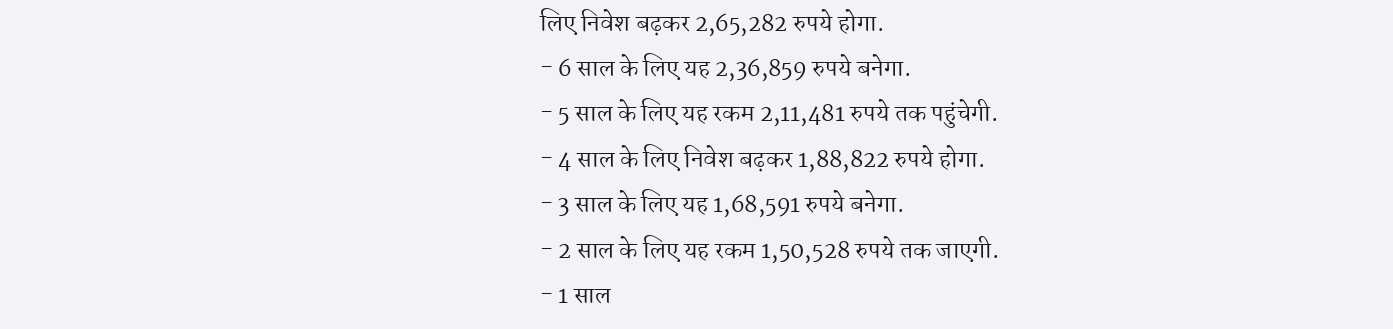लिए निवेश बढ़कर 2,65,282 रुपये होगा.
- 6 साल के लिए यह 2,36,859 रुपये बनेगा.
- 5 साल के लिए यह रकम 2,11,481 रुपये तक पहुंचेगी.
- 4 साल के लिए निवेश बढ़कर 1,88,822 रुपये होगा.
- 3 साल के लिए यह 1,68,591 रुपये बनेगा.
- 2 साल के लिए यह रकम 1,50,528 रुपये तक जाएगी.
- 1 साल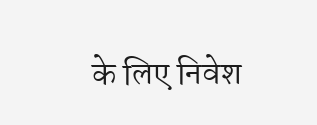के लिए निवेश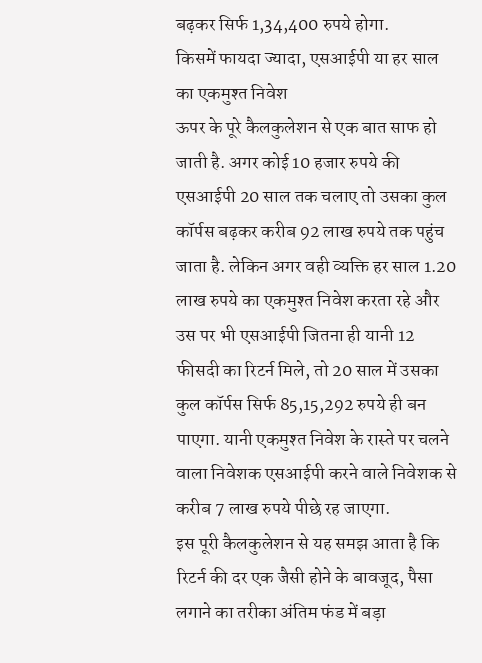बढ़कर सिर्फ 1,34,400 रुपये होगा.
किसमें फायदा ज्यादा, एसआईपी या हर साल का एकमुश्त निवेश
ऊपर के पूरे कैलकुलेशन से एक बात साफ हो जाती है. अगर कोई 10 हजार रुपये की एसआईपी 20 साल तक चलाए तो उसका कुल कॉर्पस बढ़कर करीब 92 लाख रुपये तक पहुंच जाता है. लेकिन अगर वही व्यक्ति हर साल 1.20 लाख रुपये का एकमुश्त निवेश करता रहे और उस पर भी एसआईपी जितना ही यानी 12 फीसदी का रिटर्न मिले, तो 20 साल में उसका कुल कॉर्पस सिर्फ 85,15,292 रुपये ही बन पाएगा. यानी एकमुश्त निवेश के रास्ते पर चलने वाला निवेशक एसआईपी करने वाले निवेशक से करीब 7 लाख रुपये पीछे रह जाएगा.
इस पूरी कैलकुलेशन से यह समझ आता है कि रिटर्न की दर एक जैसी होने के बावजूद, पैसा लगाने का तरीका अंतिम फंड में बड़ा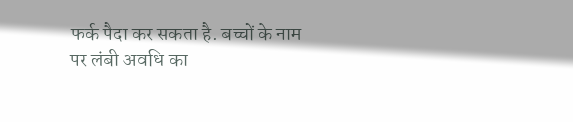फर्क पैदा कर सकता है. बच्चों के नाम पर लंबी अवधि का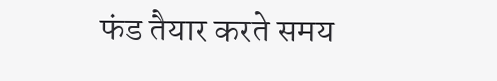फंड तैयार करते समय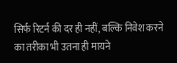सिर्फ रिटर्न की दर ही नहीं, बल्कि निवेश करने का तरीका भी उतना ही मायने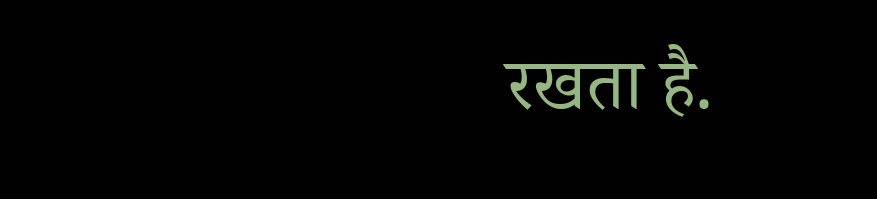रखता है.